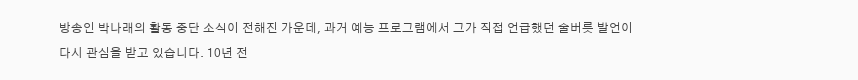방송인 박나래의 활동 중단 소식이 전해진 가운데, 과거 예능 프로그램에서 그가 직접 언급했던 술버릇 발언이 다시 관심을 받고 있습니다. 10년 전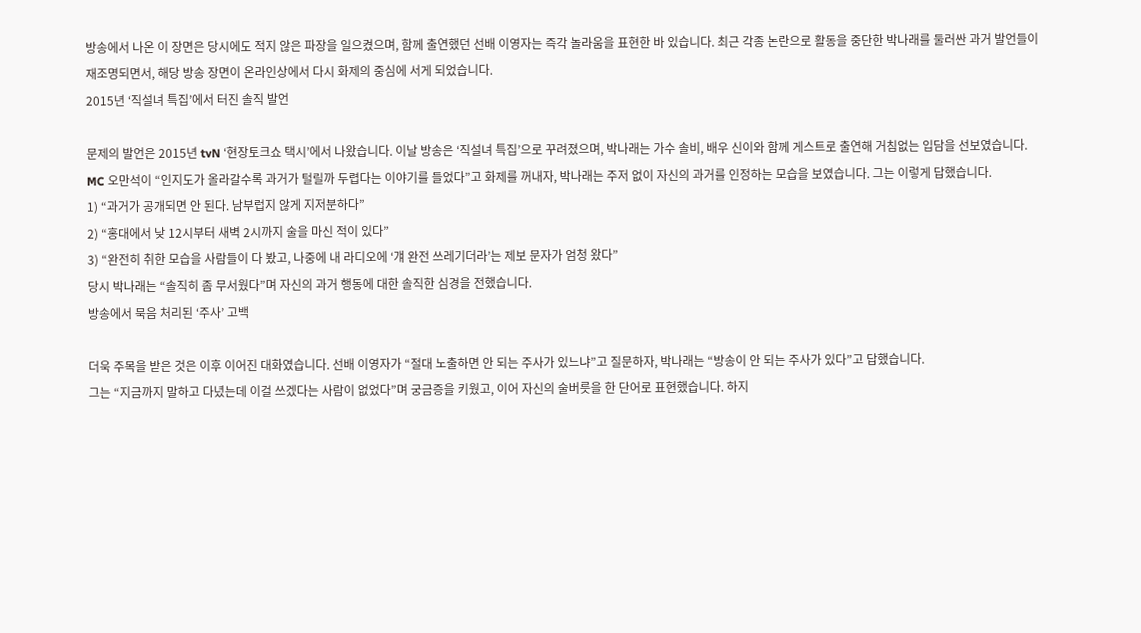방송에서 나온 이 장면은 당시에도 적지 않은 파장을 일으켰으며, 함께 출연했던 선배 이영자는 즉각 놀라움을 표현한 바 있습니다. 최근 각종 논란으로 활동을 중단한 박나래를 둘러싼 과거 발언들이 재조명되면서, 해당 방송 장면이 온라인상에서 다시 화제의 중심에 서게 되었습니다.
2015년 ‘직설녀 특집’에서 터진 솔직 발언

문제의 발언은 2015년 tvN ‘현장토크쇼 택시’에서 나왔습니다. 이날 방송은 ‘직설녀 특집’으로 꾸려졌으며, 박나래는 가수 솔비, 배우 신이와 함께 게스트로 출연해 거침없는 입담을 선보였습니다.
MC 오만석이 “인지도가 올라갈수록 과거가 털릴까 두렵다는 이야기를 들었다”고 화제를 꺼내자, 박나래는 주저 없이 자신의 과거를 인정하는 모습을 보였습니다. 그는 이렇게 답했습니다.
1) “과거가 공개되면 안 된다. 남부럽지 않게 지저분하다”
2) “홍대에서 낮 12시부터 새벽 2시까지 술을 마신 적이 있다”
3) “완전히 취한 모습을 사람들이 다 봤고, 나중에 내 라디오에 ‘걔 완전 쓰레기더라’는 제보 문자가 엄청 왔다”
당시 박나래는 “솔직히 좀 무서웠다”며 자신의 과거 행동에 대한 솔직한 심경을 전했습니다.
방송에서 묵음 처리된 ‘주사’ 고백

더욱 주목을 받은 것은 이후 이어진 대화였습니다. 선배 이영자가 “절대 노출하면 안 되는 주사가 있느냐”고 질문하자, 박나래는 “방송이 안 되는 주사가 있다”고 답했습니다.
그는 “지금까지 말하고 다녔는데 이걸 쓰겠다는 사람이 없었다”며 궁금증을 키웠고, 이어 자신의 술버릇을 한 단어로 표현했습니다. 하지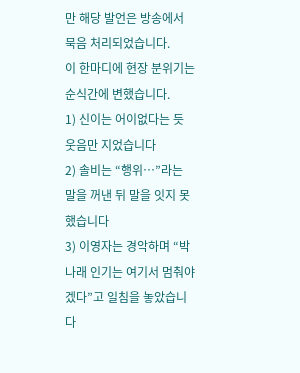만 해당 발언은 방송에서 묵음 처리되었습니다.
이 한마디에 현장 분위기는 순식간에 변했습니다.
1) 신이는 어이없다는 듯 웃음만 지었습니다
2) 솔비는 “행위…”라는 말을 꺼낸 뒤 말을 잇지 못했습니다
3) 이영자는 경악하며 “박나래 인기는 여기서 멈춰야겠다”고 일침을 놓았습니다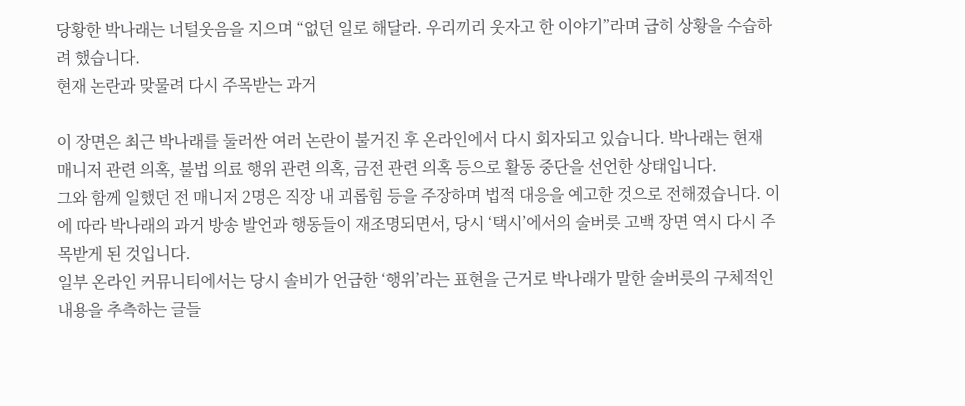당황한 박나래는 너털웃음을 지으며 “없던 일로 해달라. 우리끼리 웃자고 한 이야기”라며 급히 상황을 수습하려 했습니다.
현재 논란과 맞물려 다시 주목받는 과거

이 장면은 최근 박나래를 둘러싼 여러 논란이 불거진 후 온라인에서 다시 회자되고 있습니다. 박나래는 현재 매니저 관련 의혹, 불법 의료 행위 관련 의혹, 금전 관련 의혹 등으로 활동 중단을 선언한 상태입니다.
그와 함께 일했던 전 매니저 2명은 직장 내 괴롭힘 등을 주장하며 법적 대응을 예고한 것으로 전해졌습니다. 이에 따라 박나래의 과거 방송 발언과 행동들이 재조명되면서, 당시 ‘택시’에서의 술버릇 고백 장면 역시 다시 주목받게 된 것입니다.
일부 온라인 커뮤니티에서는 당시 솔비가 언급한 ‘행위’라는 표현을 근거로 박나래가 말한 술버릇의 구체적인 내용을 추측하는 글들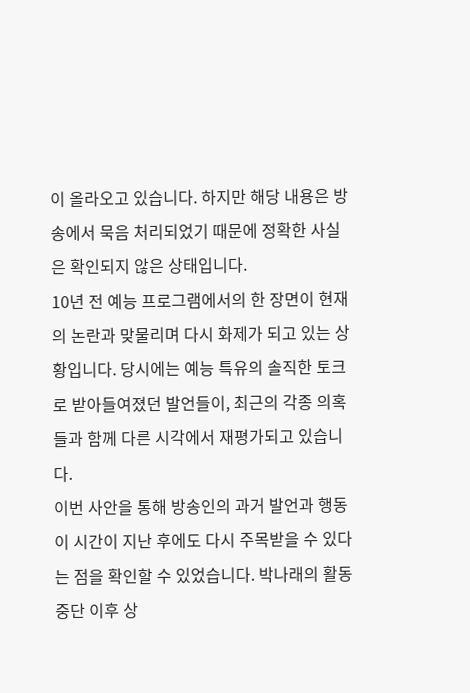이 올라오고 있습니다. 하지만 해당 내용은 방송에서 묵음 처리되었기 때문에 정확한 사실은 확인되지 않은 상태입니다.
10년 전 예능 프로그램에서의 한 장면이 현재의 논란과 맞물리며 다시 화제가 되고 있는 상황입니다. 당시에는 예능 특유의 솔직한 토크로 받아들여졌던 발언들이, 최근의 각종 의혹들과 함께 다른 시각에서 재평가되고 있습니다.
이번 사안을 통해 방송인의 과거 발언과 행동이 시간이 지난 후에도 다시 주목받을 수 있다는 점을 확인할 수 있었습니다. 박나래의 활동 중단 이후 상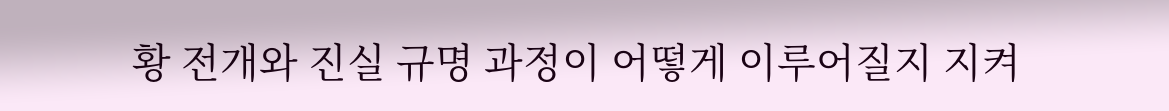황 전개와 진실 규명 과정이 어떻게 이루어질지 지켜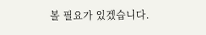볼 필요가 있겠습니다.